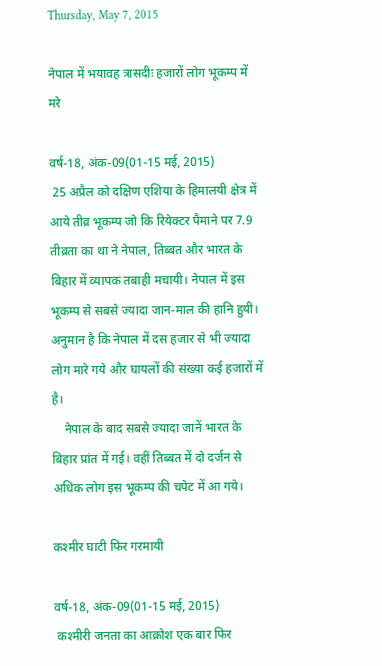Thursday, May 7, 2015

नेपाल में भयावह त्रासदीः हजारों लोग भूकम्प में मरे

वर्ष-18, अंक-09(01-15 मई, 2015)
 25 अप्रैल को दक्षिण एशिया के हिमालयी क्षेत्र में आये तीव्र भूकम्प जो कि रियेक्टर पैमाने पर 7.9 तीव्रता का था ने नेपाल, तिब्बत और भारत के बिहार में व्यापक तबाही मचायी। नेपाल में इस भूकम्प से सबसे ज्यादा जान-माल की हानि हुयी। अनुमान है कि नेपाल में दस हजार से भी ज्यादा लोग मारे गये और घायलों की संख्या कई हजारों में है।
    नेपाल के बाद सबसे ज्यादा जानें भारत के बिहार प्रांत में गई। वहीं तिब्बत में दो दर्जन से अधिक लोग इस भूकम्प की चपेट में आ गये।

कश्मीर घाटी फिर गरमायी

वर्ष-18, अंक-09(01-15 मई, 2015)
 कश्मीरी जनता का आक्रोश एक बार फिर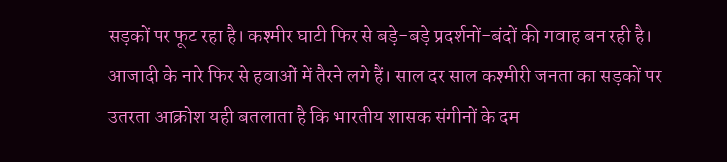सड़कों पर फूट रहा है। कश्मीर घाटी फिर से बड़े-बड़े प्रदर्शनों-बंदों की गवाह बन रही है।
आजादी के नारे फिर से हवाओं में तैरने लगे हैं। साल दर साल कश्मीरी जनता का सड़कों पर उतरता आक्रोश यही बतलाता है कि भारतीय शासक संगीनों के दम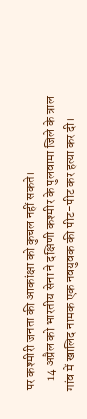पर कश्मीरी जनता की आकांक्षा को कुचल नहीं सकते।
    14 अप्रैल को भारतीय सेना ने दक्षिणी कश्मीर के पुलवामा जिले के त्राल गांव में खालिद नामक एक नवयुवक की पीट-पीट कर हत्या कर दी।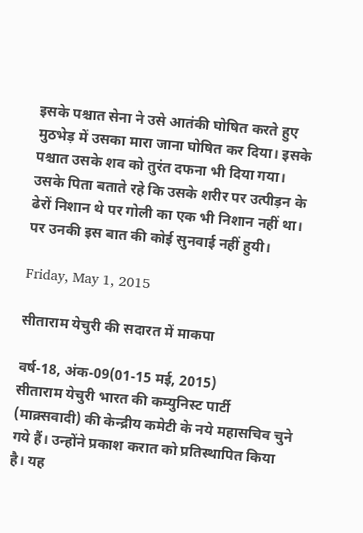इसके पश्चात सेना ने उसे आतंकी घोषित करते हुए मुठभेड़ में उसका मारा जाना घोषित कर दिया। इसके पश्चात उसके शव को तुरंत दफना भी दिया गया। उसके पिता बताते रहे कि उसके शरीर पर उत्पीड़न के ढेरों निशान थे पर गोली का एक भी निशान नहीं था। पर उनकी इस बात की कोई सुनवाई नहीं हुयी।

Friday, May 1, 2015

सीताराम येचुरी की सदारत में माकपा

वर्ष-18, अंक-09(01-15 मई, 2015)
सीताराम येचुरी भारत की कम्युनिस्ट पार्टी (माक्र्सवादी) की केन्द्रीय कमेटी के नये महासचिव चुने गये हैं। उन्होंने प्रकाश करात को प्रतिस्थापित किया है। यह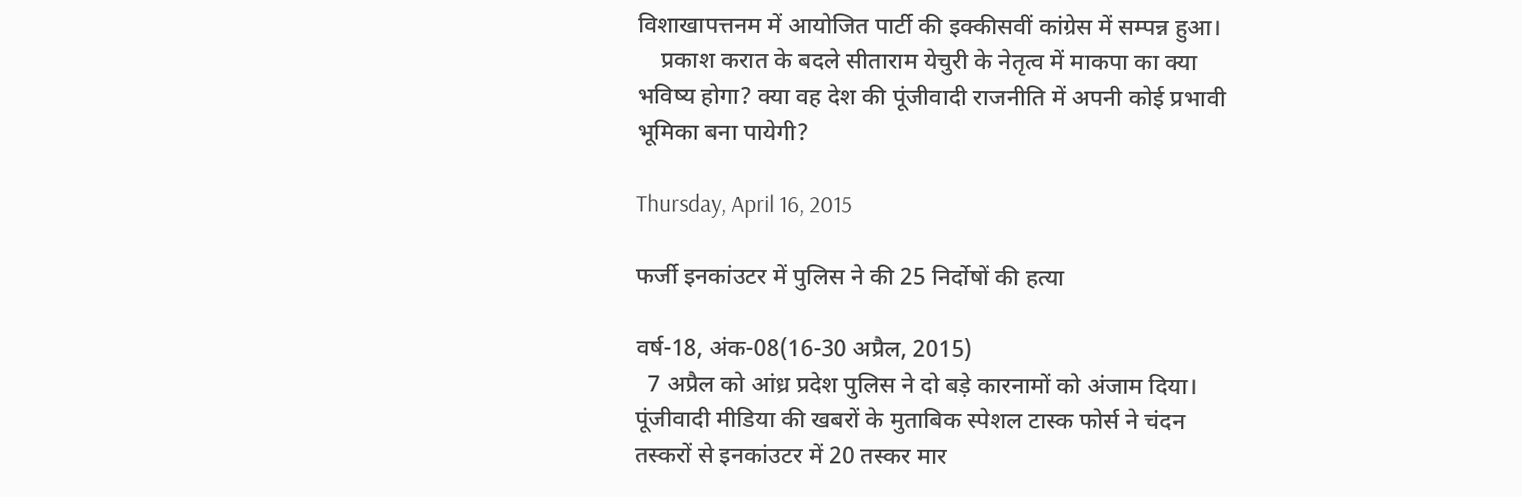विशाखापत्तनम में आयोजित पार्टी की इक्कीसवीं कांग्रेस में सम्पन्न हुआ।
    प्रकाश करात के बदले सीताराम येचुरी के नेतृत्व में माकपा का क्या भविष्य होगा? क्या वह देश की पूंजीवादी राजनीति में अपनी कोई प्रभावी भूमिका बना पायेगी?

Thursday, April 16, 2015

फर्जी इनकांउटर में पुलिस ने की 25 निर्दोषों की हत्या

वर्ष-18, अंक-08(16-30 अप्रैल, 2015)
  7 अप्रैल को आंध्र प्रदेश पुलिस ने दो बड़े कारनामों को अंजाम दिया। पूंजीवादी मीडिया की खबरों के मुताबिक स्पेशल टास्क फोर्स ने चंदन तस्करों से इनकांउटर में 20 तस्कर मार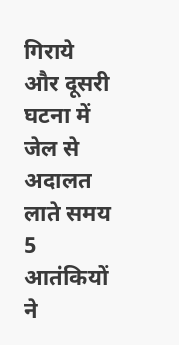गिराये और दूसरी घटना में जेल से अदालत लाते समय 5 आतंकियों ने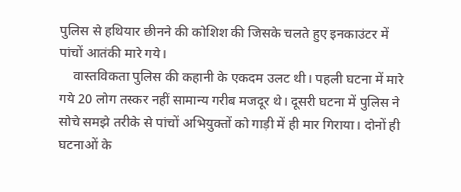पुलिस से हथियार छीनने की कोशिश की जिसके चलते हुए इनकाउंटर में पांचों आतंकी मारे गये।
    वास्तविकता पुलिस की कहानी के एकदम उलट थी। पहली घटना में मारे गये 20 लोग तस्कर नहीं सामान्य गरीब मजदूर थे। दूसरी घटना में पुलिस ने सोचे समझे तरीके से पांचों अभियुक्तों को गाड़ी में ही मार गिराया। दोनों ही घटनाओं के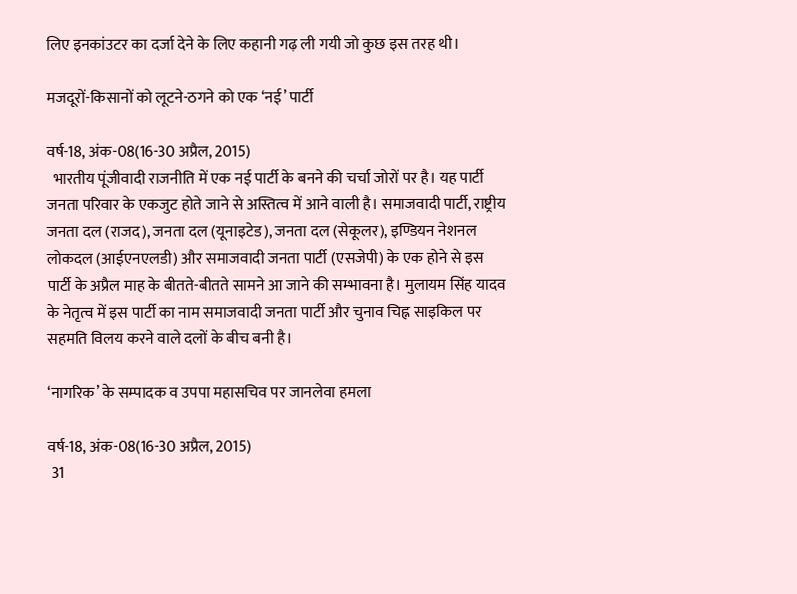लिए इनकांउटर का दर्जा देने के लिए कहानी गढ़ ली गयी जो कुछ इस तरह थी।

मजदूरों-किसानों को लूटने-ठगने को एक ‘नई’ पार्टी

वर्ष-18, अंक-08(16-30 अप्रैल, 2015)
  भारतीय पूंजीवादी राजनीति में एक नई पार्टी के बनने की चर्चा जोरों पर है। यह पार्टी जनता परिवार के एकजुट होते जाने से अस्तित्व में आने वाली है। समाजवादी पार्टी, राष्ट्रीय जनता दल (राजद), जनता दल (यूनाइटेड), जनता दल (सेकूलर), इण्डियन नेशनल लोकदल (आईएनएलडी) और समाजवादी जनता पार्टी (एसजेपी) के एक होने से इस पार्टी के अप्रैल माह के बीतते-बीतते सामने आ जाने की सम्भावना है। मुलायम सिंह यादव के नेतृत्व में इस पार्टी का नाम समाजवादी जनता पार्टी और चुनाव चिह्न साइकिल पर सहमति विलय करने वाले दलों के बीच बनी है।

‘नागरिक’ के सम्पादक व उपपा महासचिव पर जानलेवा हमला

वर्ष-18, अंक-08(16-30 अप्रैल, 2015)
 31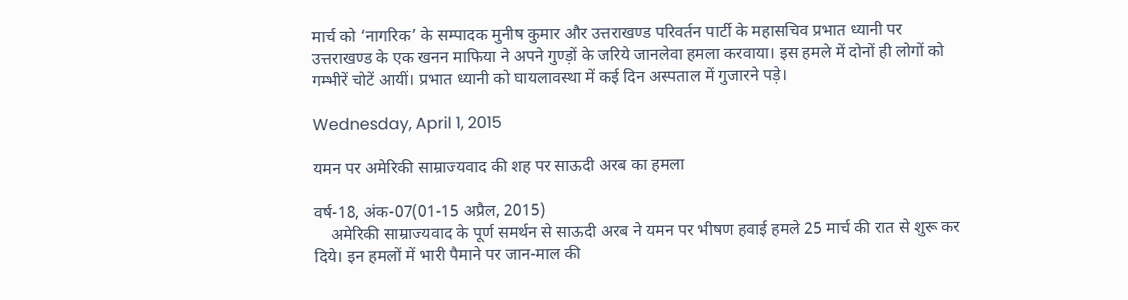मार्च को ‘नागरिक’ के सम्पादक मुनीष कुमार और उत्तराखण्ड परिवर्तन पार्टी के महासचिव प्रभात ध्यानी पर उत्तराखण्ड के एक खनन माफिया ने अपने गुण्ड़ों के जरिये जानलेवा हमला करवाया। इस हमले में दोनों ही लोगों को गम्भीरें चोटें आयीं। प्रभात ध्यानी को घायलावस्था में कई दिन अस्पताल में गुजारने पड़े।

Wednesday, April 1, 2015

यमन पर अमेरिकी साम्राज्यवाद की शह पर साऊदी अरब का हमला

वर्ष-18, अंक-07(01-15 अप्रैल, 2015)
    अमेरिकी साम्राज्यवाद के पूर्ण समर्थन से साऊदी अरब ने यमन पर भीषण हवाई हमले 25 मार्च की रात से शुरू कर दिये। इन हमलों में भारी पैमाने पर जान-माल की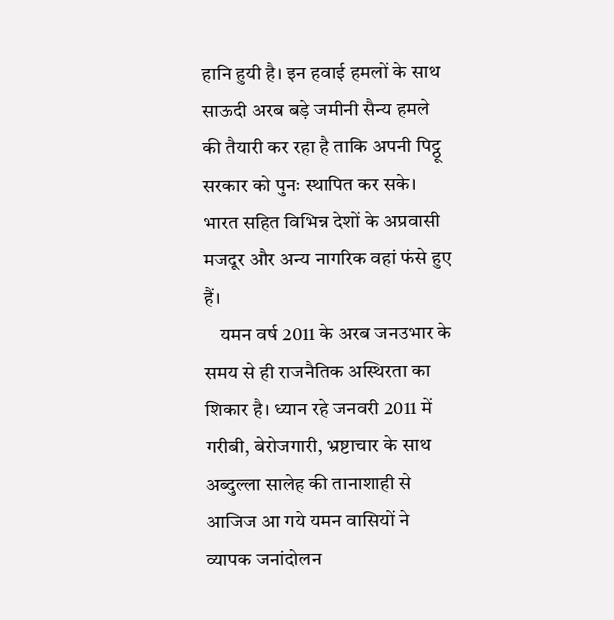हानि हुयी है। इन हवाई हमलों के साथ साऊदी अरब बड़े जमीनी सैन्य हमले की तैयारी कर रहा है ताकि अपनी पिट्ठू सरकार को पुनः स्थापित कर सके। भारत सहित विभिन्न देशों के अप्रवासी मजदूर और अन्य नागरिक वहां फंसे हुए हैं।
    यमन वर्ष 2011 के अरब जनउभार के समय से ही राजनैतिक अस्थिरता का शिकार है। ध्यान रहे जनवरी 2011 में गरीबी, बेरोजगारी, भ्रष्टाचार के साथ अब्दुल्ला सालेह की तानाशाही से आजिज आ गये यमन वासियों ने व्यापक जनांदोलन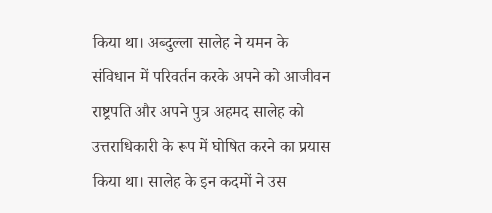किया था। अब्दुल्ला सालेह ने यमन के संविधान में परिवर्तन करके अपने को आजीवन राष्ट्रपति और अपने पुत्र अहमद सालेह को उत्तराधिकारी के रूप में घोषित करने का प्रयास किया था। सालेह के इन कदमों ने उस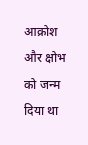आक्रोश और क्षोभ को जन्म दिया था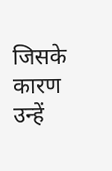जिसके कारण उन्हें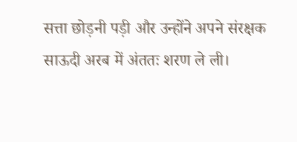सत्ता छोड़नी पड़ी और उन्होंने अपने संरक्षक साऊदी अरब में अंततः शरण ले ली।